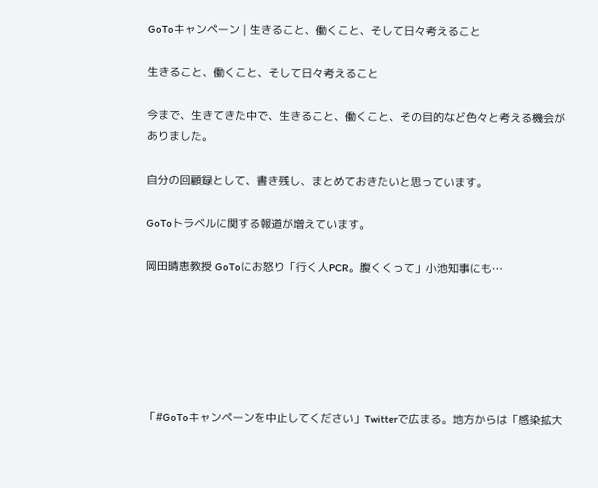GoToキャンペーン | 生きること、働くこと、そして日々考えること

生きること、働くこと、そして日々考えること

今まで、生きてきた中で、生きること、働くこと、その目的など色々と考える機会がありました。

自分の回顧録として、書き残し、まとめておきたいと思っています。

GoToトラベルに関する報道が増えています。

岡田晴恵教授 GoToにお怒り「行く人PCR。腹くくって」小池知事にも…






「#GoToキャンペーンを中止してください」Twitterで広まる。地方からは「感染拡大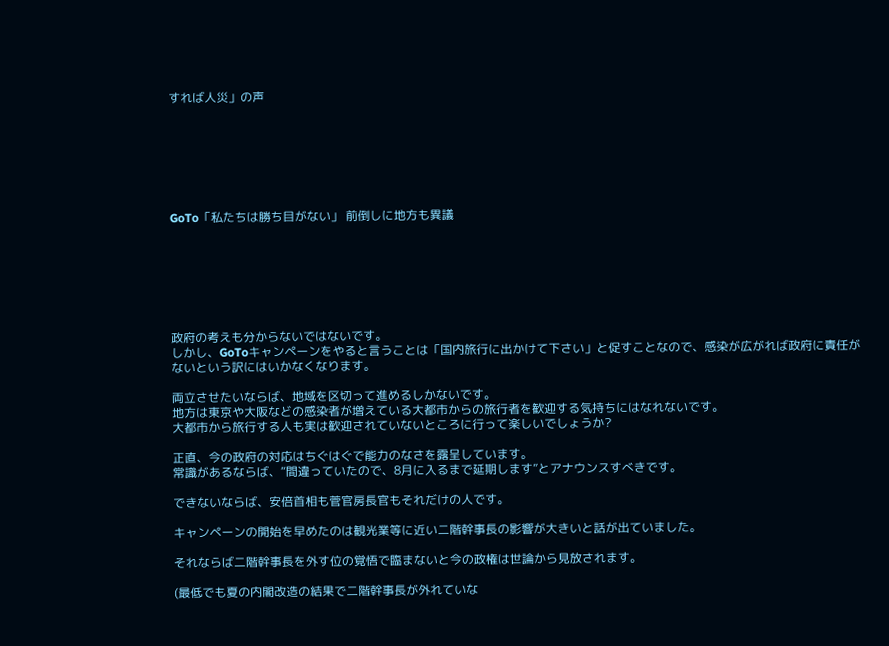すれば人災」の声







GoTo「私たちは勝ち目がない」 前倒しに地方も異議







政府の考えも分からないではないです。
しかし、GoToキャンペーンをやると言うことは「国内旅行に出かけて下さい」と促すことなので、感染が広がれば政府に責任がないという訳にはいかなくなります。

両立させたいならば、地域を区切って進めるしかないです。
地方は東京や大阪などの感染者が増えている大都市からの旅行者を歓迎する気持ちにはなれないです。
大都市から旅行する人も実は歓迎されていないところに行って楽しいでしょうか?

正直、今の政府の対応はちぐはぐで能力のなさを露呈しています。
常識があるならば、“間違っていたので、8月に入るまで延期します”とアナウンスすべきです。

できないならば、安倍首相も菅官房長官もそれだけの人です。

キャンペーンの開始を早めたのは観光業等に近い二階幹事長の影響が大きいと話が出ていました。

それならば二階幹事長を外す位の覚悟で臨まないと今の政権は世論から見放されます。

(最低でも夏の内閣改造の結果で二階幹事長が外れていな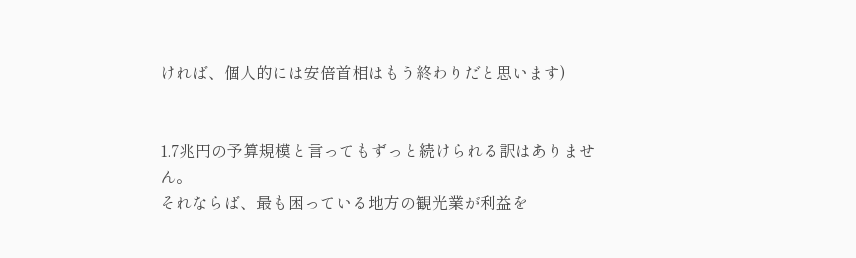ければ、個人的には安倍首相はもう終わりだと思います)


1.7兆円の予算規模と言ってもずっと続けられる訳はありません。
それならば、最も困っている地方の観光業が利益を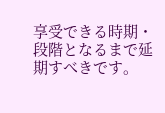享受できる時期・段階となるまで延期すべきです。